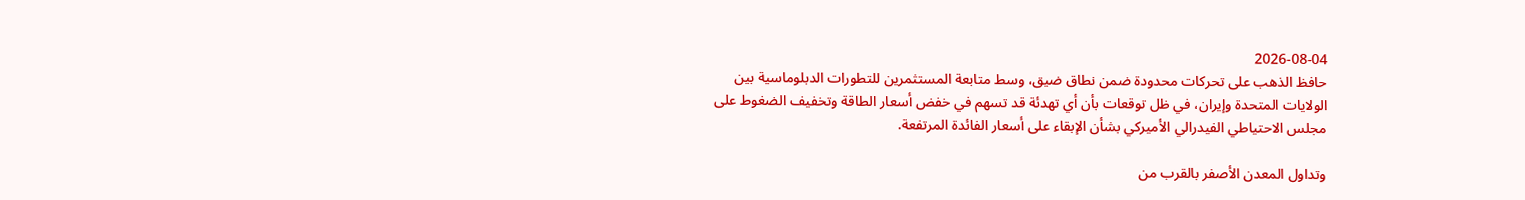2026-08-04
حافظ الذهب على تحركات محدودة ضمن نطاق ضيق، وسط متابعة المستثمرين للتطورات الدبلوماسية بين الولايات المتحدة وإيران، في ظل توقعات بأن أي تهدئة قد تسهم في خفض أسعار الطاقة وتخفيف الضغوط على مجلس الاحتياطي الفيدرالي الأميركي بشأن الإبقاء على أسعار الفائدة المرتفعة.

وتداول المعدن الأصفر بالقرب من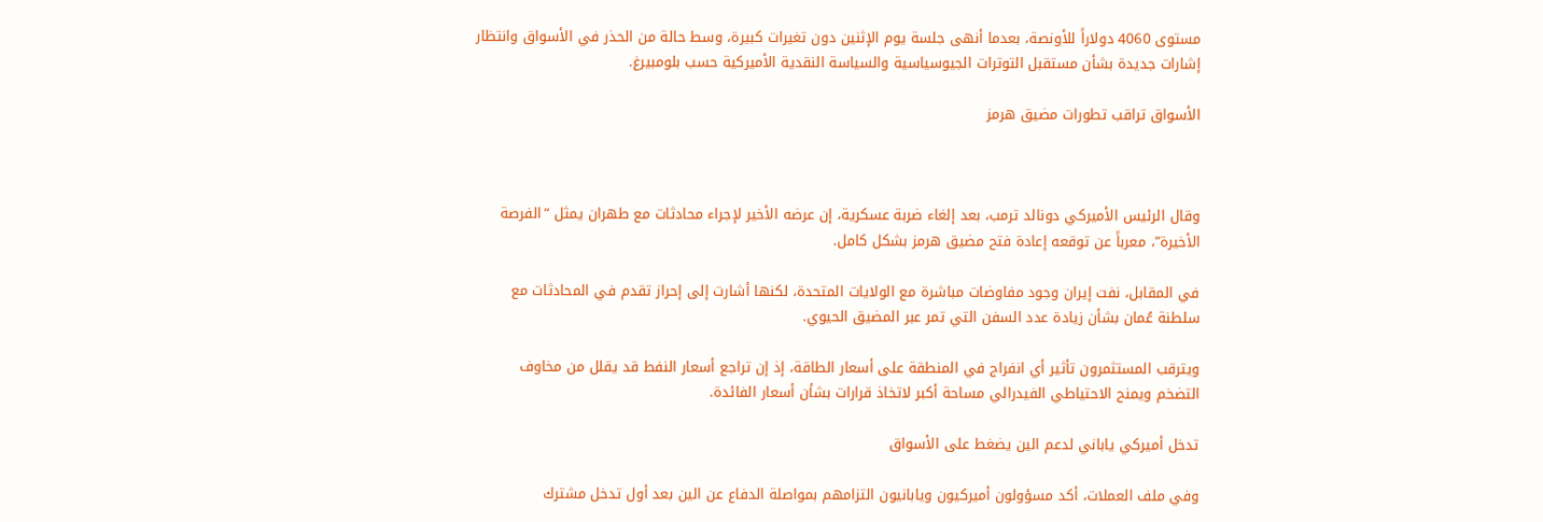مستوى 4060 دولاراً للأونصة، بعدما أنهى جلسة يوم الإثنين دون تغيرات كبيرة، وسط حالة من الحذر في الأسواق وانتظار إشارات جديدة بشأن مستقبل التوترات الجيوسياسية والسياسة النقدية الأميركية حسب بلومبيرغ.

الأسواق تراقب تطورات مضيق هرمز



وقال الرئيس الأميركي دونالد ترمب، بعد إلغاء ضربة عسكرية، إن عرضه الأخير لإجراء محادثات مع طهران يمثل “الفرصة الأخيرة”، معرباً عن توقعه إعادة فتح مضيق هرمز بشكل كامل.

في المقابل، نفت إيران وجود مفاوضات مباشرة مع الولايات المتحدة، لكنها أشارت إلى إحراز تقدم في المحادثات مع سلطنة عُمان بشأن زيادة عدد السفن التي تمر عبر المضيق الحيوي.

ويترقب المستثمرون تأثير أي انفراج في المنطقة على أسعار الطاقة، إذ إن تراجع أسعار النفط قد يقلل من مخاوف التضخم ويمنح الاحتياطي الفيدرالي مساحة أكبر لاتخاذ قرارات بشأن أسعار الفائدة.

تدخل أميركي ياباني لدعم الين يضغط على الأسواق

وفي ملف العملات، أكد مسؤولون أميركيون ويابانيون التزامهم بمواصلة الدفاع عن الين بعد أول تدخل مشترك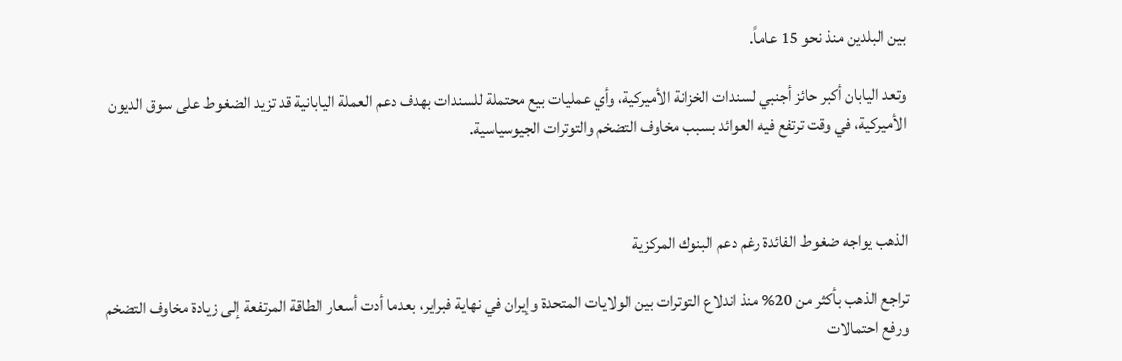بين البلدين منذ نحو 15 عاماً.

وتعد اليابان أكبر حائز أجنبي لسندات الخزانة الأميركية، وأي عمليات بيع محتملة للسندات بهدف دعم العملة اليابانية قد تزيد الضغوط على سوق الديون الأميركية، في وقت ترتفع فيه العوائد بسبب مخاوف التضخم والتوترات الجيوسياسية.



الذهب يواجه ضغوط الفائدة رغم دعم البنوك المركزية

تراجع الذهب بأكثر من 20% منذ اندلاع التوترات بين الولايات المتحدة وإيران في نهاية فبراير، بعدما أدت أسعار الطاقة المرتفعة إلى زيادة مخاوف التضخم ورفع احتمالات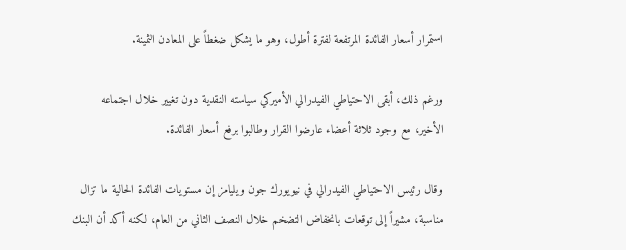استمرار أسعار الفائدة المرتفعة لفترة أطول، وهو ما يشكل ضغطاً على المعادن الثمينة.

ورغم ذلك، أبقى الاحتياطي الفيدرالي الأميركي سياسته النقدية دون تغيير خلال اجتماعه الأخير، مع وجود ثلاثة أعضاء عارضوا القرار وطالبوا برفع أسعار الفائدة.

وقال رئيس الاحتياطي الفيدرالي في نيويورك جون ويليامز إن مستويات الفائدة الحالية ما تزال مناسبة، مشيراً إلى توقعات بانخفاض التضخم خلال النصف الثاني من العام، لكنه أكد أن البنك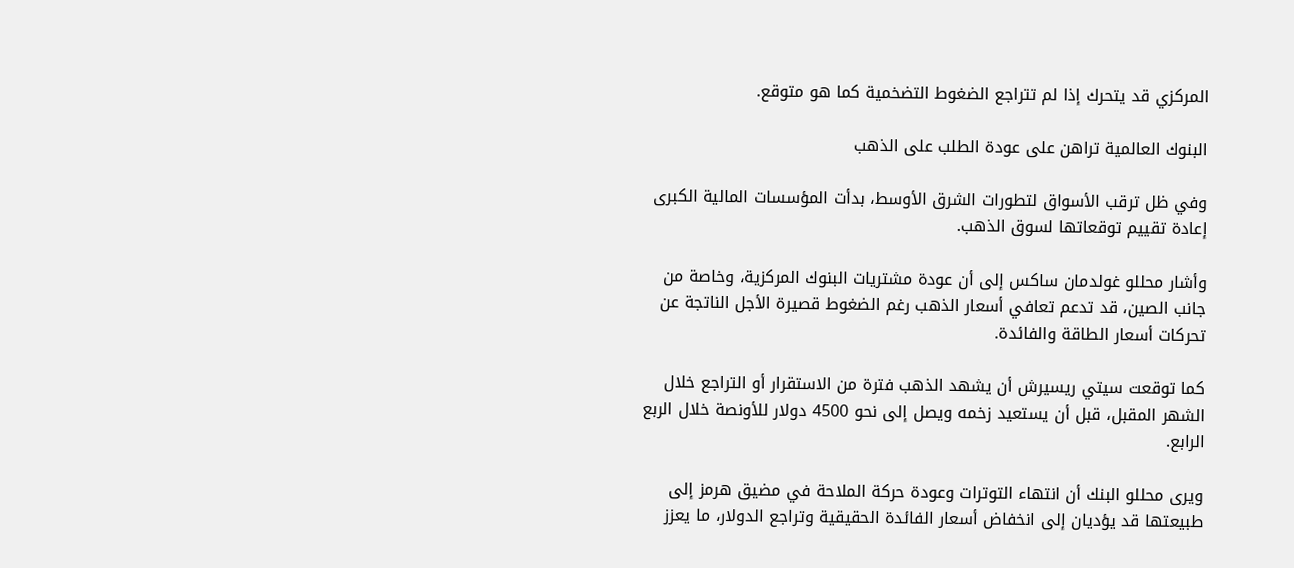المركزي قد يتحرك إذا لم تتراجع الضغوط التضخمية كما هو متوقع.

البنوك العالمية تراهن على عودة الطلب على الذهب

وفي ظل ترقب الأسواق لتطورات الشرق الأوسط، بدأت المؤسسات المالية الكبرى إعادة تقييم توقعاتها لسوق الذهب.

وأشار محللو غولدمان ساكس إلى أن عودة مشتريات البنوك المركزية، وخاصة من جانب الصين، قد تدعم تعافي أسعار الذهب رغم الضغوط قصيرة الأجل الناتجة عن تحركات أسعار الطاقة والفائدة.

كما توقعت سيتي ريسيرش أن يشهد الذهب فترة من الاستقرار أو التراجع خلال الشهر المقبل، قبل أن يستعيد زخمه ويصل إلى نحو 4500 دولار للأونصة خلال الربع الرابع.

ويرى محللو البنك أن انتهاء التوترات وعودة حركة الملاحة في مضيق هرمز إلى طبيعتها قد يؤديان إلى انخفاض أسعار الفائدة الحقيقية وتراجع الدولار، ما يعزز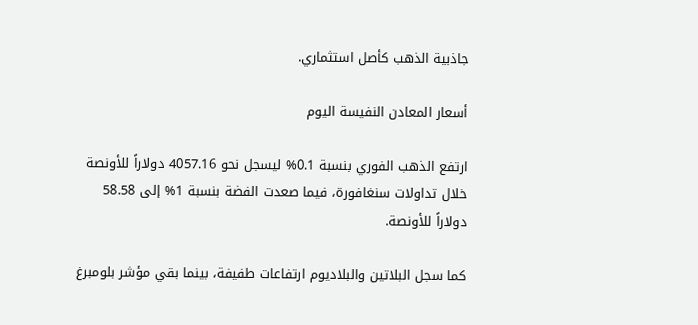جاذبية الذهب كأصل استثماري.

أسعار المعادن النفيسة اليوم

ارتفع الذهب الفوري بنسبة 0.1% ليسجل نحو 4057.16 دولاراً للأونصة خلال تداولات سنغافورة، فيما صعدت الفضة بنسبة 1% إلى 58.58 دولاراً للأونصة.

كما سجل البلاتين والبلاديوم ارتفاعات طفيفة، بينما بقي مؤشر بلومبرغ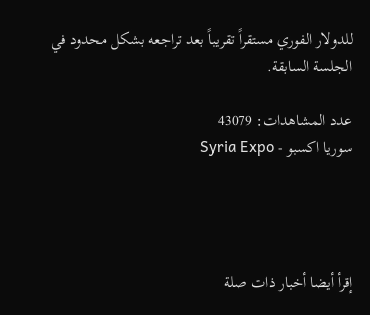للدولار الفوري مستقراً تقريباً بعد تراجعه بشكل محدود في الجلسة السابقة.

عدد المشاهدات: 43079
سوريا اكسبو - Syria Expo




إقرأ أيضا أخبار ذات صلة